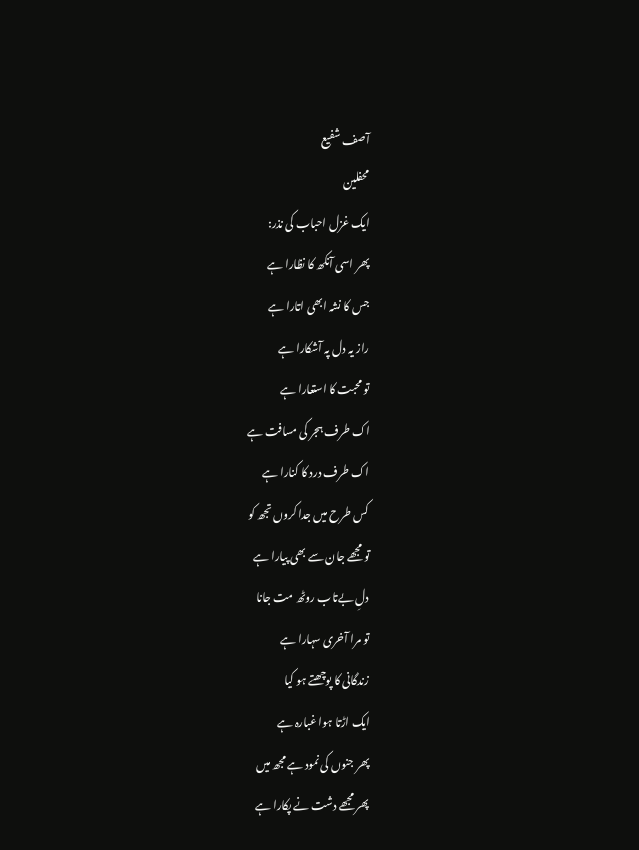آصف شفیع
محفلین
ایک غزل احباب کی نذر:
پھر اسی آنکھ کا نظارا ہے
جس کا نشہ ابھی اتارا ہے
راز یہ دل پہ آشکارا ہے
تو محبت کا استعارا ہے
اک طرف ہجر کی مسافت ہے
اک طرف درد کا کنارا ہے
کس طرح میں جدا کروں تجھ کو
تو مجھے جان سے بھی پیارا ہے
دلِ بےتاب روٹھ مت جانا
تو مرا آخری سہارا ہے
زندگانی کا پوچھتے ہو کیا
ایک اڑتا ہوا غبارہ ہے
پھر جنوں کی نمود ہے مجھ میں
پھر مجھے دشت نے پکارا ہے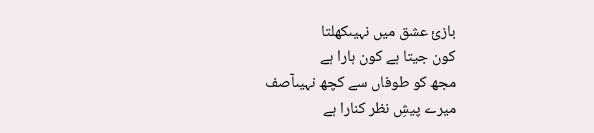بازئ عشق میں نہیںکھلتا
کون جیتا ہے کون ہارا ہے
مجھ کو طوفاں سے کچھ نہیںآصف
میرے پیشِ نظر کنارا ہے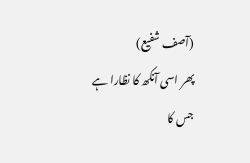(آصف شفیع)
پھر اسی آنکھ کا نظارا ہے
جس کا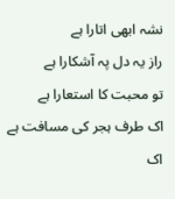نشہ ابھی اتارا ہے
راز یہ دل پہ آشکارا ہے
تو محبت کا استعارا ہے
اک طرف ہجر کی مسافت ہے
اک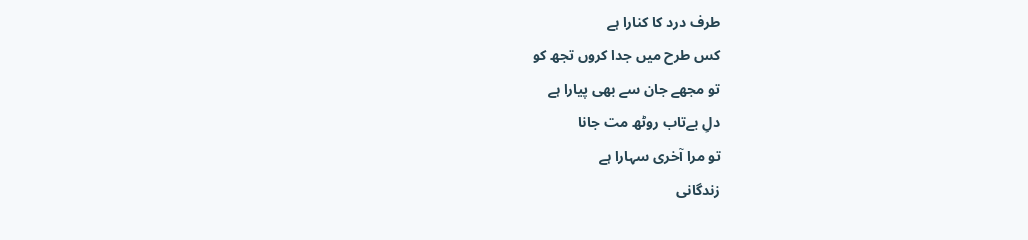طرف درد کا کنارا ہے
کس طرح میں جدا کروں تجھ کو
تو مجھے جان سے بھی پیارا ہے
دلِ بےتاب روٹھ مت جانا
تو مرا آخری سہارا ہے
زندگانی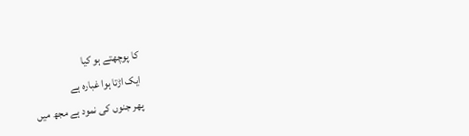کا پوچھتے ہو کیا
ایک اڑتا ہوا غبارہ ہے
پھر جنوں کی نمود ہے مجھ میں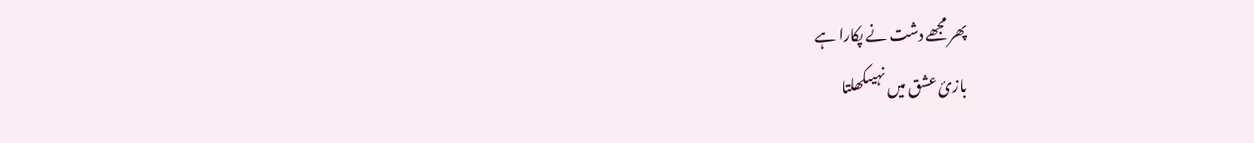پھر مجھے دشت نے پکارا ہے
بازئ عشق میں نہیںکھلتا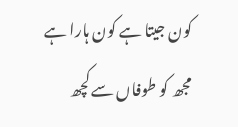کون جیتا ہے کون ہارا ہے
مجھ کو طوفاں سے کچھ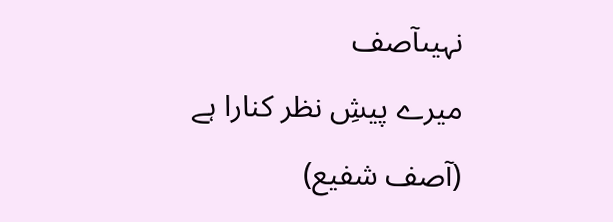نہیںآصف
میرے پیشِ نظر کنارا ہے
(آصف شفیع)